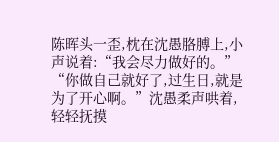陈晖头一歪,枕在沈愚胳膊上,小声说着:“我会尽力做好的。”
“你做自己就好了,过生日,就是为了开心啊。”沈愚柔声哄着,轻轻抚摸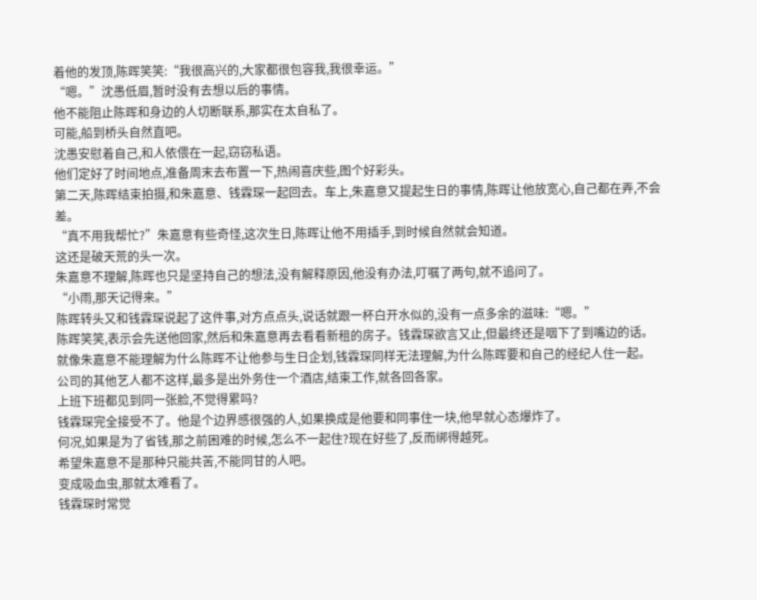着他的发顶,陈晖笑笑:“我很高兴的,大家都很包容我,我很幸运。”
“嗯。”沈愚低眉,暂时没有去想以后的事情。
他不能阻止陈晖和身边的人切断联系,那实在太自私了。
可能,船到桥头自然直吧。
沈愚安慰着自己,和人依偎在一起,窃窃私语。
他们定好了时间地点,准备周末去布置一下,热闹喜庆些,图个好彩头。
第二天,陈晖结束拍摄,和朱嘉意、钱霖琛一起回去。车上,朱嘉意又提起生日的事情,陈晖让他放宽心,自己都在弄,不会差。
“真不用我帮忙?”朱嘉意有些奇怪,这次生日,陈晖让他不用插手,到时候自然就会知道。
这还是破天荒的头一次。
朱嘉意不理解,陈晖也只是坚持自己的想法,没有解释原因,他没有办法,叮嘱了两句,就不追问了。
“小雨,那天记得来。”
陈晖转头又和钱霖琛说起了这件事,对方点点头,说话就跟一杯白开水似的,没有一点多余的滋味:“嗯。”
陈晖笑笑,表示会先送他回家,然后和朱嘉意再去看看新租的房子。钱霖琛欲言又止,但最终还是咽下了到嘴边的话。
就像朱嘉意不能理解为什么陈晖不让他参与生日企划,钱霖琛同样无法理解,为什么陈晖要和自己的经纪人住一起。
公司的其他艺人都不这样,最多是出外务住一个酒店,结束工作,就各回各家。
上班下班都见到同一张脸,不觉得累吗?
钱霖琛完全接受不了。他是个边界感很强的人,如果换成是他要和同事住一块,他早就心态爆炸了。
何况,如果是为了省钱,那之前困难的时候,怎么不一起住?现在好些了,反而绑得越死。
希望朱嘉意不是那种只能共苦,不能同甘的人吧。
变成吸血虫,那就太难看了。
钱霖琛时常觉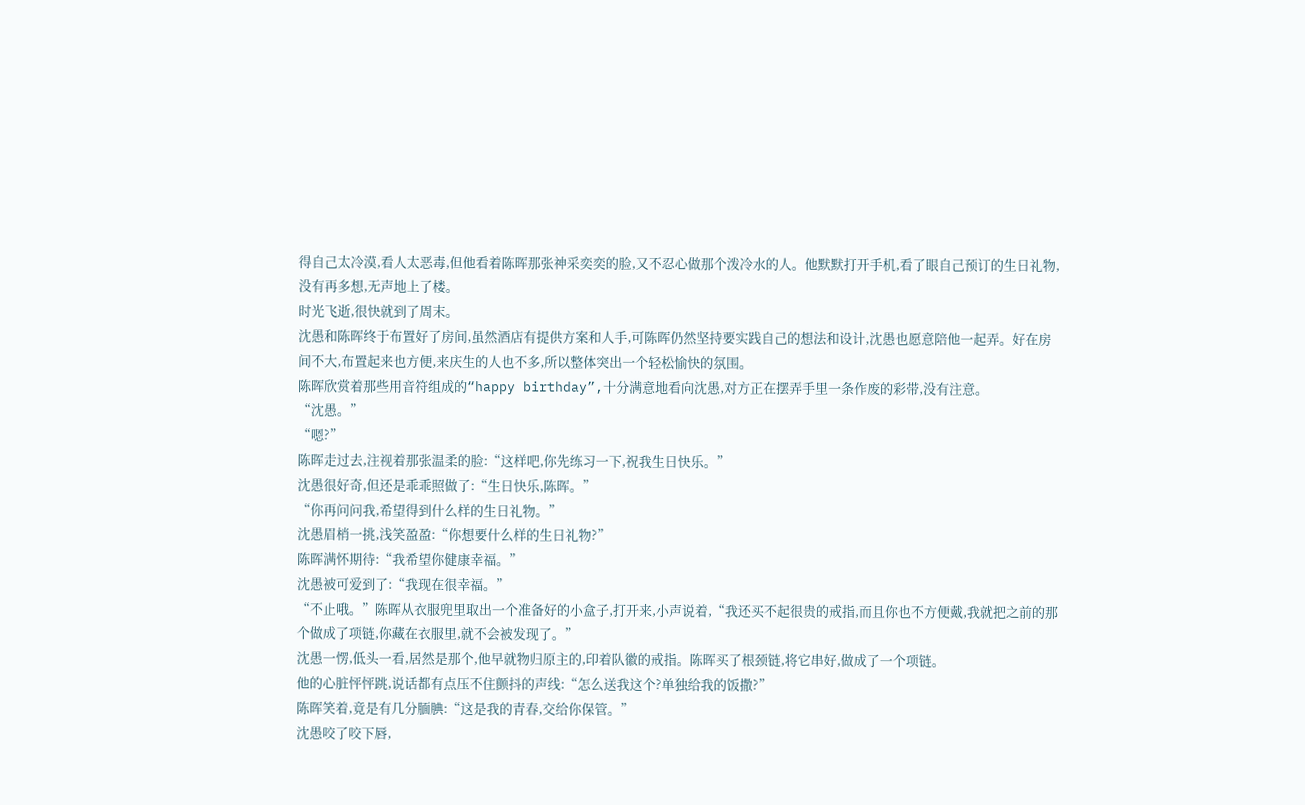得自己太冷漠,看人太恶毒,但他看着陈晖那张神采奕奕的脸,又不忍心做那个泼冷水的人。他默默打开手机,看了眼自己预订的生日礼物,没有再多想,无声地上了楼。
时光飞逝,很快就到了周末。
沈愚和陈晖终于布置好了房间,虽然酒店有提供方案和人手,可陈晖仍然坚持要实践自己的想法和设计,沈愚也愿意陪他一起弄。好在房间不大,布置起来也方便,来庆生的人也不多,所以整体突出一个轻松愉快的氛围。
陈晖欣赏着那些用音符组成的“happy birthday”,十分满意地看向沈愚,对方正在摆弄手里一条作废的彩带,没有注意。
“沈愚。”
“嗯?”
陈晖走过去,注视着那张温柔的脸:“这样吧,你先练习一下,祝我生日快乐。”
沈愚很好奇,但还是乖乖照做了:“生日快乐,陈晖。”
“你再问问我,希望得到什么样的生日礼物。”
沈愚眉梢一挑,浅笑盈盈:“你想要什么样的生日礼物?”
陈晖满怀期待:“我希望你健康幸福。”
沈愚被可爱到了:“我现在很幸福。”
“不止哦。”陈晖从衣服兜里取出一个准备好的小盒子,打开来,小声说着,“我还买不起很贵的戒指,而且你也不方便戴,我就把之前的那个做成了项链,你藏在衣服里,就不会被发现了。”
沈愚一愣,低头一看,居然是那个,他早就物归原主的,印着队徽的戒指。陈晖买了根颈链,将它串好,做成了一个项链。
他的心脏怦怦跳,说话都有点压不住颤抖的声线:“怎么送我这个?单独给我的饭撒?”
陈晖笑着,竟是有几分腼腆:“这是我的青春,交给你保管。”
沈愚咬了咬下唇,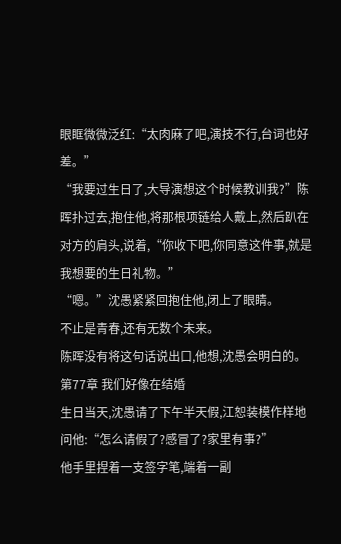眼眶微微泛红:“太肉麻了吧,演技不行,台词也好差。”
“我要过生日了,大导演想这个时候教训我?”陈晖扑过去,抱住他,将那根项链给人戴上,然后趴在对方的肩头,说着,“你收下吧,你同意这件事,就是我想要的生日礼物。”
“嗯。”沈愚紧紧回抱住他,闭上了眼睛。
不止是青春,还有无数个未来。
陈晖没有将这句话说出口,他想,沈愚会明白的。
第77章 我们好像在结婚
生日当天,沈愚请了下午半天假,江恕装模作样地问他:“怎么请假了?感冒了?家里有事?”
他手里捏着一支签字笔,端着一副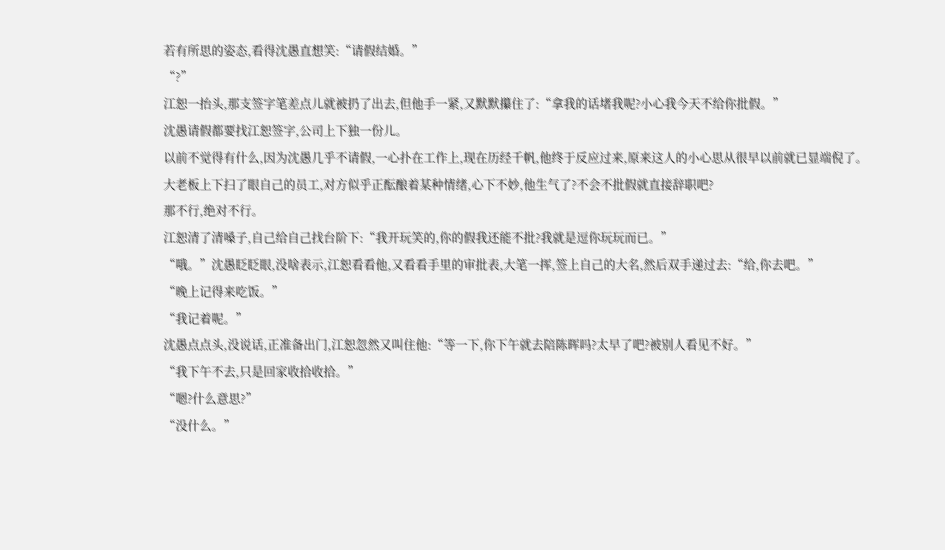若有所思的姿态,看得沈愚直想笑:“请假结婚。”
“?”
江恕一抬头,那支签字笔差点儿就被扔了出去,但他手一紧,又默默攥住了:“拿我的话堵我呢?小心我今天不给你批假。”
沈愚请假都要找江恕签字,公司上下独一份儿。
以前不觉得有什么,因为沈愚几乎不请假,一心扑在工作上,现在历经千帆,他终于反应过来,原来这人的小心思从很早以前就已显端倪了。
大老板上下扫了眼自己的员工,对方似乎正酝酿着某种情绪,心下不妙,他生气了?不会不批假就直接辞职吧?
那不行,绝对不行。
江恕清了清嗓子,自己给自己找台阶下:“我开玩笑的,你的假我还能不批?我就是逗你玩玩而已。”
“哦。”沈愚眨眨眼,没啥表示,江恕看看他,又看看手里的审批表,大笔一挥,签上自己的大名,然后双手递过去:“给,你去吧。”
“晚上记得来吃饭。”
“我记着呢。”
沈愚点点头,没说话,正准备出门,江恕忽然又叫住他:“等一下,你下午就去陪陈晖吗?太早了吧?被别人看见不好。”
“我下午不去,只是回家收拾收拾。”
“嗯?什么意思?”
“没什么。”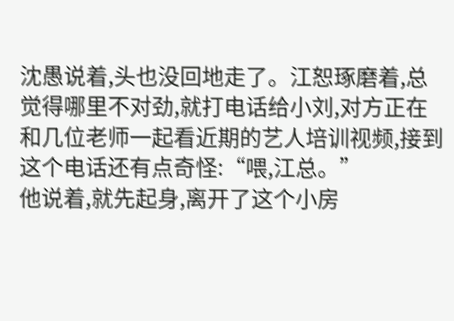沈愚说着,头也没回地走了。江恕琢磨着,总觉得哪里不对劲,就打电话给小刘,对方正在和几位老师一起看近期的艺人培训视频,接到这个电话还有点奇怪:“喂,江总。”
他说着,就先起身,离开了这个小房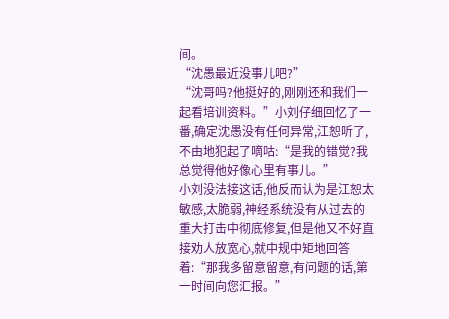间。
“沈愚最近没事儿吧?”
“沈哥吗?他挺好的,刚刚还和我们一起看培训资料。”小刘仔细回忆了一番,确定沈愚没有任何异常,江恕听了,不由地犯起了嘀咕:“是我的错觉?我总觉得他好像心里有事儿。”
小刘没法接这话,他反而认为是江恕太敏感,太脆弱,神经系统没有从过去的重大打击中彻底修复,但是他又不好直接劝人放宽心,就中规中矩地回答着:“那我多留意留意,有问题的话,第一时间向您汇报。”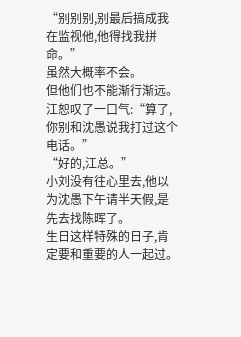“别别别,别最后搞成我在监视他,他得找我拼命。”
虽然大概率不会。
但他们也不能渐行渐远。
江恕叹了一口气:“算了,你别和沈愚说我打过这个电话。”
“好的,江总。”
小刘没有往心里去,他以为沈愚下午请半天假,是先去找陈晖了。
生日这样特殊的日子,肯定要和重要的人一起过。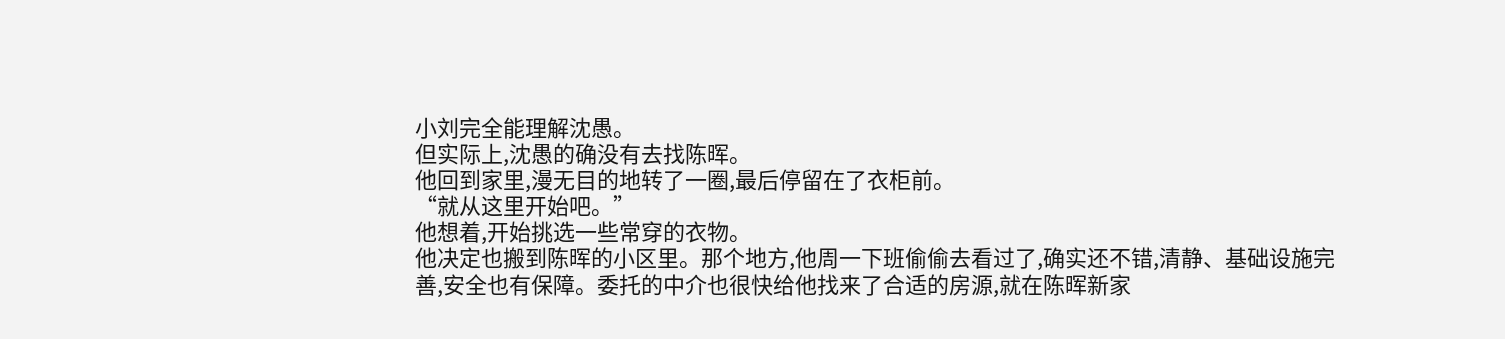小刘完全能理解沈愚。
但实际上,沈愚的确没有去找陈晖。
他回到家里,漫无目的地转了一圈,最后停留在了衣柜前。
“就从这里开始吧。”
他想着,开始挑选一些常穿的衣物。
他决定也搬到陈晖的小区里。那个地方,他周一下班偷偷去看过了,确实还不错,清静、基础设施完善,安全也有保障。委托的中介也很快给他找来了合适的房源,就在陈晖新家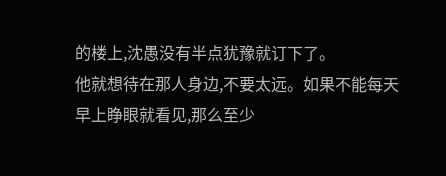的楼上,沈愚没有半点犹豫就订下了。
他就想待在那人身边,不要太远。如果不能每天早上睁眼就看见,那么至少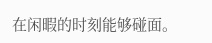在闲暇的时刻能够碰面。